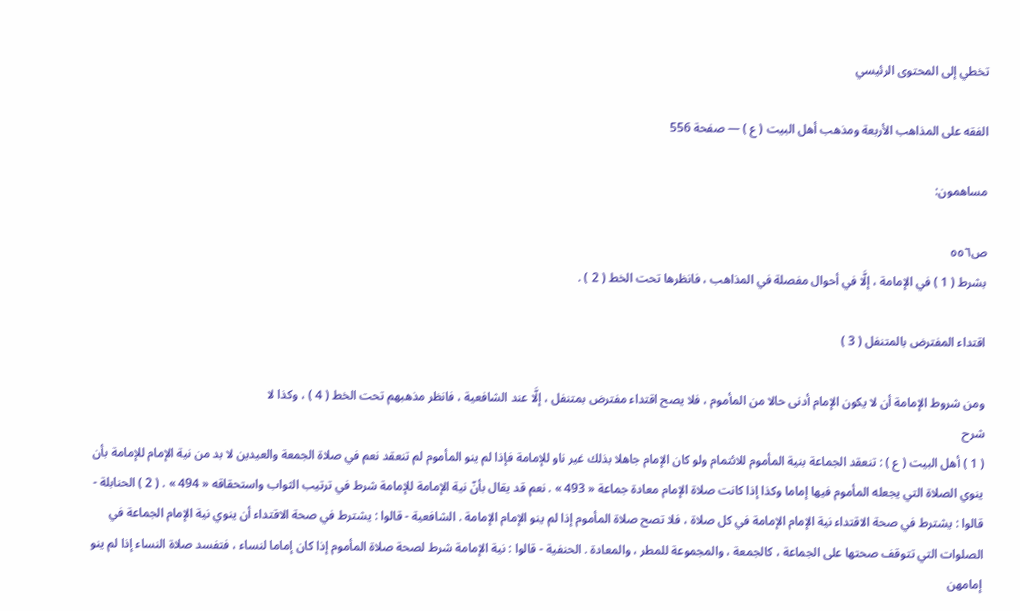تخطي إلى المحتوى الرئيسي

الفقه على المذاهب الأربعة ومذهب أهل البيت ( ع ) — صفحة 556

مساهمون:

ص٥٥٦
بشرط ( 1 ) في الإمامة ، إلَّا في أحوال مفصلة في المذاهب ، فانظرها تحت الخط ( 2 ) .

اقتداء المفترض بالمتنفل ( 3 )

ومن شروط الإمامة أن لا يكون الإمام أدنى حالا من المأموم ، فلا يصح اقتداء مفترض بمتنفل ، إلَّا عند الشافعية ، فانظر مذهبهم تحت الخط ( 4 ) ، وكذا لا
شرح
( 1 ) أهل البيت ( ع ) : تنعقد الجماعة بنية المأموم للائتمام ولو كان الإمام جاهلا بذلك غير ناو للإمامة فإذا لم ينو المأموم لم تنعقد نعم في صلاة الجمعة والعيدين لا بد من نية الإمام للإمامة بأن ينوي الصلاة التي يجعله المأموم فيها إماما وكذا إذا كانت صلاة الإمام معادة جماعة « 493 » . نعم قد يقال بأنّ نية الإمامة للإمامة شرط في ترتيب الثواب واستحقاقه « 494 » . ( 2 ) الحنابلة - قالوا : يشترط في صحة الاقتداء نية الإمام الإمامة في كل صلاة ، فلا تصح صلاة المأموم إذا لم ينو الإمام الإمامة . الشافعية - قالوا : يشترط في صحة الاقتداء أن ينوي نية الإمام الجماعة في الصلوات التي تتوقف صحتها على الجماعة ، كالجمعة ، والمجموعة للمطر ، والمعادة . الحنفية - قالوا : نية الإمامة شرط لصحة صلاة المأموم إذا كان إماما لنساء ، فتفسد صلاة النساء إذا لم ينو إمامهن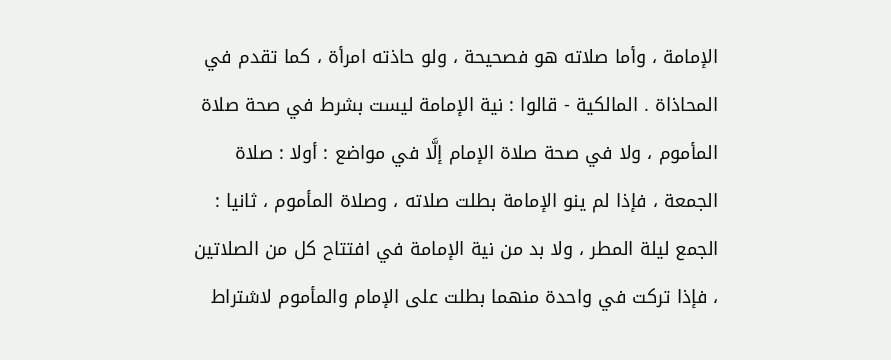الإمامة ، وأما صلاته هو فصحيحة ، ولو حاذته امرأة ، كما تقدم في المحاذاة . المالكية - قالوا : نية الإمامة ليست بشرط في صحة صلاة المأموم ، ولا في صحة صلاة الإمام إلَّا في مواضع : أولا : صلاة الجمعة ، فإذا لم ينو الإمامة بطلت صلاته ، وصلاة المأموم ، ثانيا : الجمع ليلة المطر ، ولا بد من نية الإمامة في افتتاح كل من الصلاتين ، فإذا تركت في واحدة منهما بطلت على الإمام والمأموم لاشتراط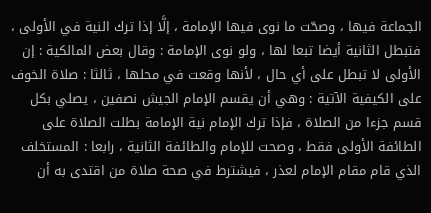الجماعة فيها ، وصحّت ما نوى فيها الإمامة ، إلَّا إذا ترك النية في الأولى ، فتبطل الثانية أيضا تبعا لها ، ولو نوى الإمامة : وقال بعض المالكية : إن الأولى لا تبطل على أي حال ، لأنها وقعت في محلها ، ثالثا : صلاة الخوف على الكيفية الآتية : وهي أن يقسم الإمام الجيش نصفين ، يصلي بكل قسم جزءا من الصلاة ، فإذا ترك الإمام نية الإمامة بطلت الصلاة على الطائفة الأولى فقط ، وصحت للإمام والطائفة الثانية ، رابعا : المستخلف الذي قام مقام الإمام لعذر ، فيشترط في صحة صلاة من اقتدى به أن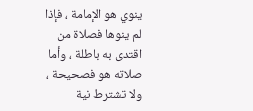ينوي هو الإمامة ، فإذا لم ينوها فصلاة من اقتدى به باطلة ، وأما صلاته هو فصحيحة ، ولا تشترط نية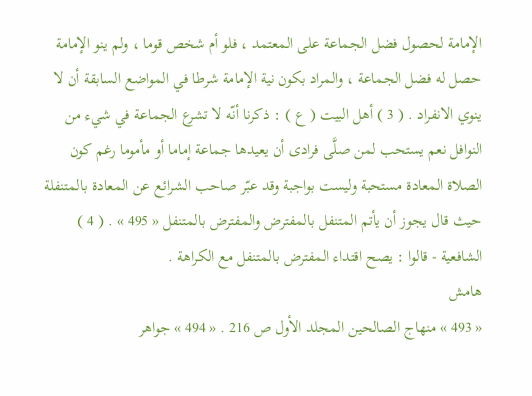الإمامة لحصول فضل الجماعة على المعتمد ، فلو أم شخص قوما ، ولم ينو الإمامة حصل له فضل الجماعة ، والمراد بكون نية الإمامة شرطا في المواضع السابقة أن لا ينوي الانفراد . ( 3 ) أهل البيت ( ع ) : ذكرنا أنّه لا تشرع الجماعة في شيء من النوافل نعم يستحب لمن صلَّى فرادى أن يعيدها جماعة إماما أو مأموما رغم كون الصلاة المعادة مستحبة وليست بواجبة وقد عبّر صاحب الشرائع عن المعادة بالمتنفلة حيث قال يجوز أن يأتم المتنفل بالمفترض والمفترض بالمتنفل « 495 » . ( 4 ) الشافعية - قالوا : يصح اقتداء المفترض بالمتنفل مع الكراهة .
هامش
« 493 » منهاج الصالحين المجلد الأول ص 216 . « 494 » جواهر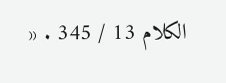الكلام 13 / 345 . «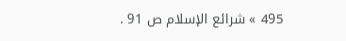495 » شرائع الإسلام ص 91 .